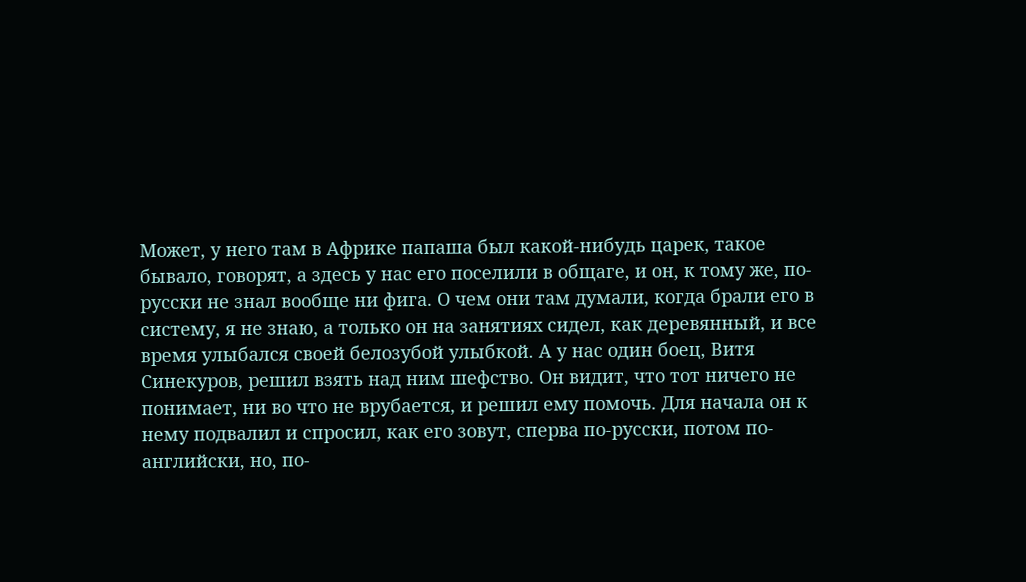Может, у него там в Африке папаша был какой-нибудь царек, такое бывало, говорят, а здесь у нас его поселили в общаге, и он, к тому же, по-русски не знал вообще ни фига. О чем они там думали, когда брали его в систему, я не знаю, а только он на занятиях сидел, как деревянный, и все время улыбался своей белозубой улыбкой. А у нас один боец, Витя Синекуров, решил взять над ним шефство. Он видит, что тот ничего не понимает, ни во что не врубается, и решил ему помочь. Для начала он к нему подвалил и спросил, как его зовут, сперва по-русски, потом по-английски, но, по-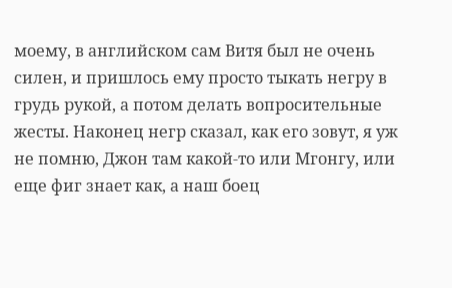моему, в английском сам Витя был не очень силен, и пришлось ему просто тыкать негру в грудь рукой, а потом делать вопросительные жесты. Наконец негр сказал, как его зовут, я уж не помню, Джон там какой-то или Мгонгу, или еще фиг знает как, а наш боец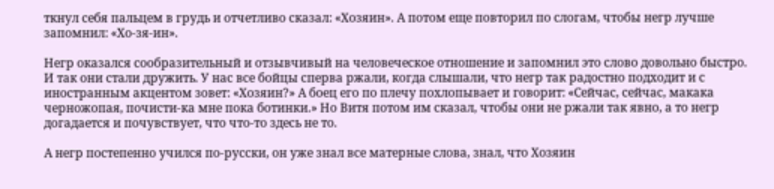ткнул себя пальцем в грудь и отчетливо сказал: «Хозяин». А потом еще повторил по слогам, чтобы негр лучше запомнил: «Хо-зя-ин».

Негр оказался сообразительный и отзывчивый на человеческое отношение и запомнил это слово довольно быстро. И так они стали дружить. У нас все бойцы сперва ржали, когда слышали, что негр так радостно подходит и с иностранным акцентом зовет: «Хозяин?» А боец его по плечу похлопывает и говорит: «Сейчас, сейчас, макака черножопая, почисти-ка мне пока ботинки.» Но Витя потом им сказал, чтобы они не ржали так явно, а то негр догадается и почувствует, что что-то здесь не то.

А негр постепенно учился по-русски, он уже знал все матерные слова, знал, что Хозяин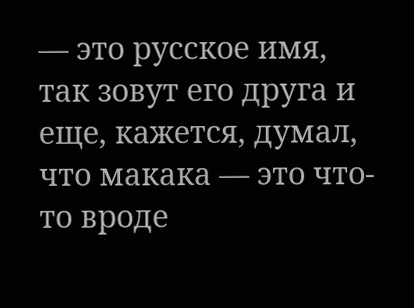— это русское имя, так зовут его друга и еще, кажется, думал, что макака — это что-то вроде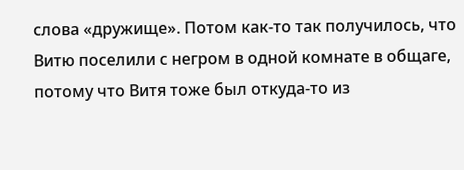слова «дружище». Потом как-то так получилось, что Витю поселили с негром в одной комнате в общаге, потому что Витя тоже был откуда-то из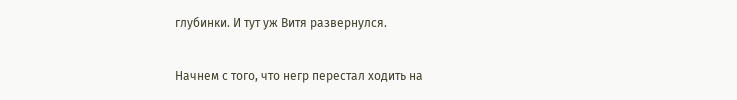глубинки. И тут уж Витя развернулся.

Начнем с того, что негр перестал ходить на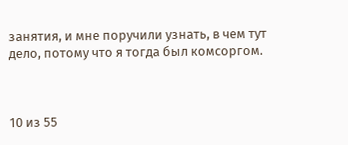занятия, и мне поручили узнать, в чем тут дело, потому что я тогда был комсоргом.



10 из 55